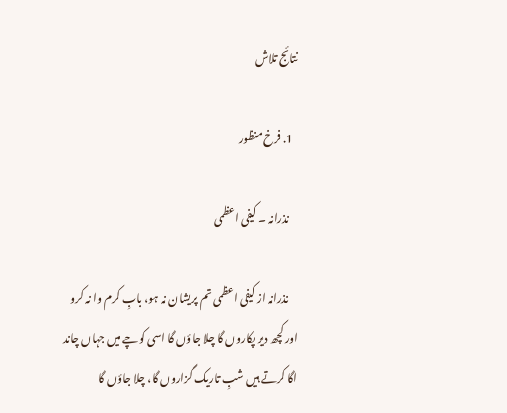نتائج تلاش

  1. فرخ منظور

    نذرانہ ۔ کیفی اعظمی

    نذرانہ از کیفی اعظمی تم پریشان نہ ہو، بابِ کرم وا نہ کرو اور کچھ دیر پکاروں گا چلا جاؤں گا اسی کوچے میں جہاں چاند اگا کرتے ہیں شبِ تاریک گزاروں گا، چلا جاؤں گا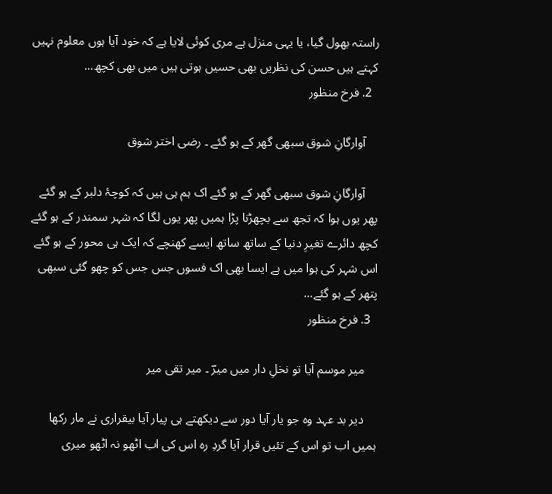راستہ بھول گیا، یا یہی منزل ہے مری کوئی لایا ہے کہ خود آیا ہوں معلوم نہیں کہتے ہیں حسن کی نظریں بھی حسیں ہوتی ہیں میں بھی کچھ...
  2. فرخ منظور

    آوارگانِ شوق سبھی گھر کے ہو گئے ۔ رضی اختر شوق

    آوارگانِ شوق سبھی گھر کے ہو گئے اک ہم ہی ہیں کہ کوچۂ دلبر کے ہو گئے پھر یوں ہوا کہ تجھ سے بچھڑنا پڑا ہمیں پھر یوں لگا کہ شہر سمندر کے ہو گئے کچھ دائرے تغیرِ دنیا کے ساتھ ساتھ ایسے کھنچے کہ ایک ہی محور کے ہو گئے اس شہر کی ہوا میں ہے ایسا بھی اک فسوں جس جس کو چھو گئی سبھی پتھر کے ہو گئے...
  3. فرخ منظور

    میر موسم آیا تو نخلِ دار میں میرؔ ۔ میر تقی میر

    دیر بد عہد وہ جو یار آیا دور سے دیکھتے ہی پیار آیا بیقراری نے مار رکھا ہمیں اب تو اس کے تئیں قرار آیا گردِ رہ اس کی اب اٹھو نہ اٹھو میری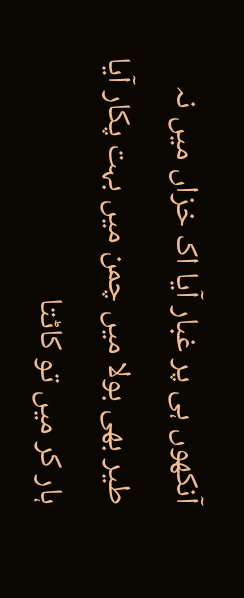آنکھوں ہی پر غبار آیا اک خزاں میں نہ طیر بھی بولا میں چمن میں بہت پکار آیا ہار کر میں تو کاٹتا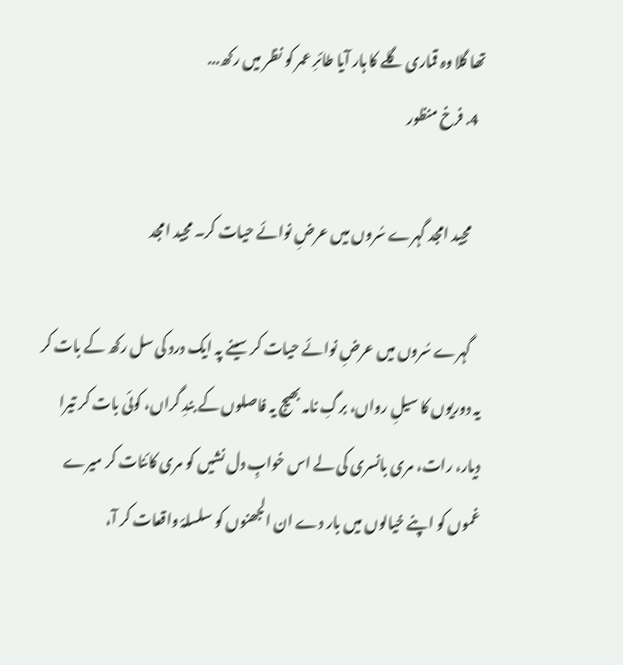تھا گلا وہ قماری گلے کا ہار آیا طائرِ عمر کو نظر میں رکھ...
  4. فرخ منظور

    مجید امجد گہرے سُروں میں عرضِ نوائے حیات کر۔ مجید امجد

    گہرے سُروں میں عرضِ نوائے حیات کر سینے پہ ایک درد کی سل رکھ کے بات کر یہ دوریوں کا سیلِ رواں، برگِ نامہ بھیج یہ فاصلوں کے بندِ گراں، کوئی بات کر تیرا دیار، رات، مری بانسری کی لے اس خوابِ دل نشیں کو مری کائنات کر میرے غموں کو اپنے خیالوں میں بار دے ان الجھنوں کو سلسلۂ واقعات کر آ،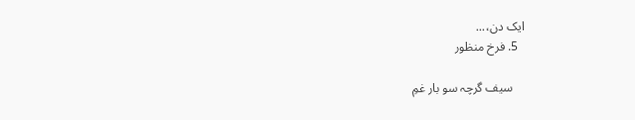ایک دن،...
  5. فرخ منظور

    سیف گرچہ سو بار غمِ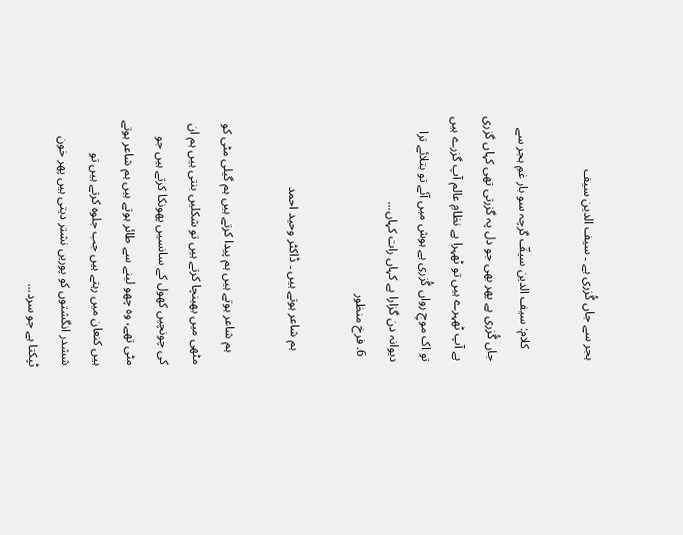ہجر سے جاں گُزری ہے ۔ سیف الدین سیف

    کلام: سیف الدین سیفؔ گرچہ سو بار غمِ ہجر سے جاں گُزری ہے پھر بھی جو دل پہ گزرتی تھی کہاں گزری ہے آپ ٹھہرے ہیں تو ٹھہرا ہے نظامِ عالم آپ گزرے ہیں تو اک موجِ رواں گُزری ہے ہوش میں آئے تو بتلائے ترا دیوانہ دن گزارا ہے کہاں رات کہاں...
  6. فرخ منظور

    ہم شاعر ہوتے ہیں ۔ ڈاکٹر وحید احمد

    ہم شاعر ہوتے ہیں ہم پیدا کرتے ہیں ہم گیلی مٹی کو مٹھی میں بھینچا کرتے ہیں تو شکلیں بنتی ہیں ہم ان کی چونچیں کھول کے سانسیں پھونکا کرتے ہیں جو مٹی تھے، وہ چھو لینے سے طائر ہوتے ہیں ہم شاعر ہوتے ہیں کنعان میں رہتے ہیں جب جلوہ کرتے ہیں تو ششدر انگشتوں کو پوریں نشتر دیتی ہیں پھر خون ٹپکتا ہے جو سرد...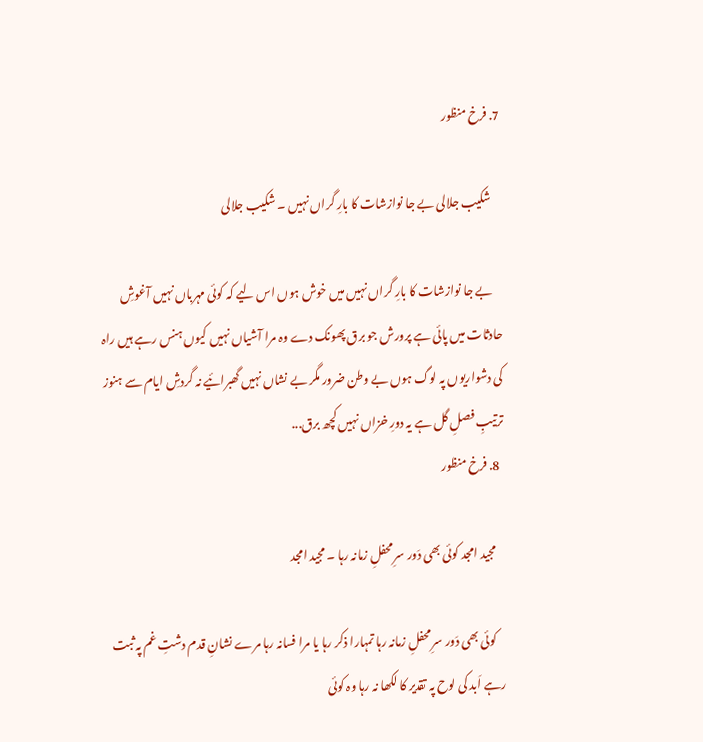7. فرخ منظور

    شکیب جلالی بے جا نوازشات کا بارِ گراں نہیں ۔ شکیب جلالی

    بے جا نوازشات کا بارِ گراں نہیں میں خوش ہوں اس لیے کہ کوئی مہرباں نہیں آغوشِ حادثات میں پائی ہے پرورش جو برق پھونک دے وہ مرا آشیاں نہیں کیوں ہنس رہے ہیں راہ کی دشواریوں پہ لوگ ہوں بے وطن ضرور مگر بے نشاں نہیں گھبرائیے نہ گردشِ ایام سے ہنوز ترتیبِ فصل‌ِ گل ہے یہ دورِ خزاں نہیں کچھ برق...
  8. فرخ منظور

    مجید امجد کوئی بھی دَور سرِ محفلِ زمانہ رہا ۔ مجید امجد

    کوئی بھی دَور سرِ محفلِ زمانہ رہا تمہارا ذکر رہا یا مرا فسانہ رہا مرے نشانِ قدم دشتِ غم پہ ثبت رہے اَبد کی لوح پہ تقدیر کا لکھا نہ رہا وہ کوئی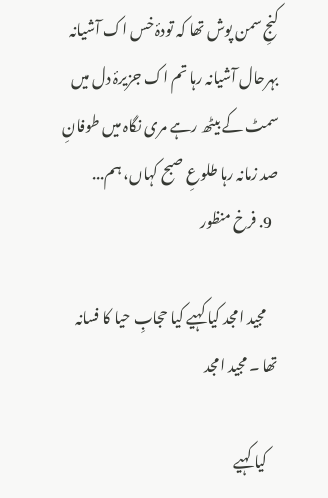کنجِ سمن پوش تھا کہ تودۂ خس اک آشیانہ بہرحال آشیانہ رہا تم اک جزیرۂ دل میں سمٹ کے بیٹھ رہے مری نگاہ میں طوفانِ صد زمانہ رہا طلوعِ صبح کہاں، ہم...
  9. فرخ منظور

    مجید امجد کیا کہیے کیا حجابِ حیا کا فسانہ تھا ۔ مجید امجد

    کیا کہیے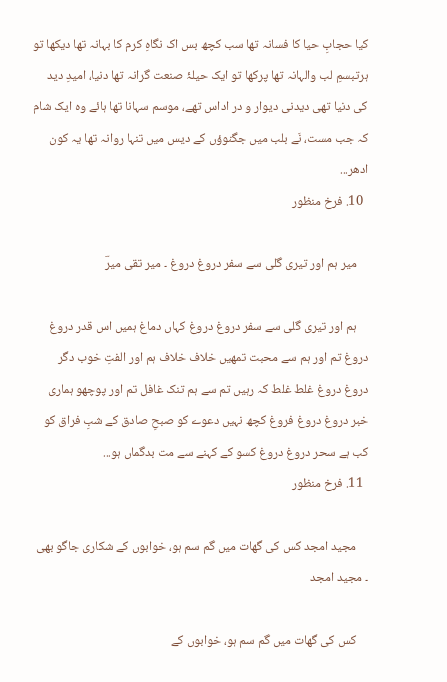کیا حجابِ حیا کا فسانہ تھا سب کچھ بس اک نگاہِ کرم کا بہانہ تھا دیکھا تو ہرتبسمِ لب والہانہ تھا پرکھا تو ایک حیلۂ صنعت گرانہ تھا دنیا، امیدِ دید کی دنیا تھی دیدنی دیوار و در اداس تھے، موسم سہانا تھا ہائے وہ ایک شام کہ جب مست، نَے بلب میں جگنوؤں کے دیس میں تنہا روانہ تھا یہ کون ادھر...
  10. فرخ منظور

    میر ہم اور تیری گلی سے سفر دروغ دروغ ۔ میر تقی میرؔ

    ہم اور تیری گلی سے سفر دروغ دروغ کہاں دماغ ہمیں اس قدر دروغ دروغ تم اور ہم سے محبت تمھیں خلاف خلاف ہم اور الفتِ خوب دگر دروغ دروغ غلط غلط کہ رہیں تم سے ہم تنک غافل تم اور پوچھو ہماری خبر دروغ دروغ فروغ کچھ نہیں دعوے کو صبحِ صادق کے شبِ فراق کو کب ہے سحر دروغ دروغ کسو کے کہنے سے مت بدگماں ہو...
  11. فرخ منظور

    مجید امجد کس کی گھات میں گم سم ہو، خوابوں کے شکاری جاگو بھی ۔ مجید امجد

    کس کی گھات میں گم سم ہو، خوابوں کے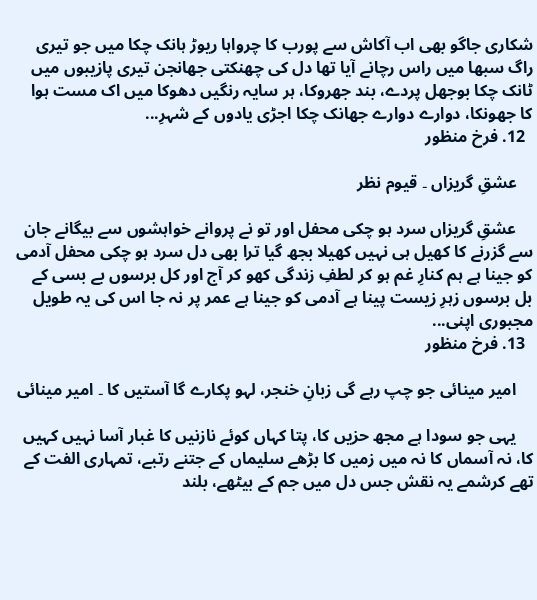شکاری جاگو بھی اب آکاش سے پورب کا چرواہا ریوڑ ہانک چکا میں جو تیری راگ سبھا میں راس رچانے آیا تھا دل کی چھنکتی جھانجن تیری پازیبوں میں ٹانک چکا بوجھل پردے، بند جھروکا، ہر سایہ رنگیں دھوکا میں اک مست ہوا کا جھونکا، دوارے دوارے جھانک چکا اجڑی یادوں کے شہرِ...
  12. فرخ منظور

    عشقِ گریزاں ۔ قیوم نظر

    عشقِ گریزاں سرد ہو چکی محفل اور تو نے پروانے خواہشوں سے بیگانے جان سے گزرنے کا کھیل ہی نہیں کھیلا بجھ گیا ترا بھی دل سرد ہو چکی محفل آدمی کو جینا ہے ہم کنارِ غم ہو کر لطفِ زندگی کھو کر آج اور کل برسوں بے بسی کے بل برسوں زہرِ زیست پینا ہے آدمی کو جینا ہے عمر پر نہ جا اس کی یہ طویل مجبوری اپنی...
  13. فرخ منظور

    امیر مینائی جو چپ رہے گی زبانِ خنجر، لہو پکارے گا آستیں کا ۔ امیر مینائی

    یہی جو سودا ہے مجھ حزیں کا، پتا کہاں کوئے نازنیں کا غبار آسا نہیں کہیں کا، نہ آسماں کا نہ میں زمیں کا بڑھے سلیماں کے جتنے رتبے، تمہاری الفت کے تھے کرشمے یہ نقش جس دل میں جم کے بیٹھے، بلند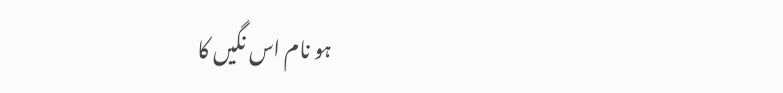ہو نام اس نگیں کا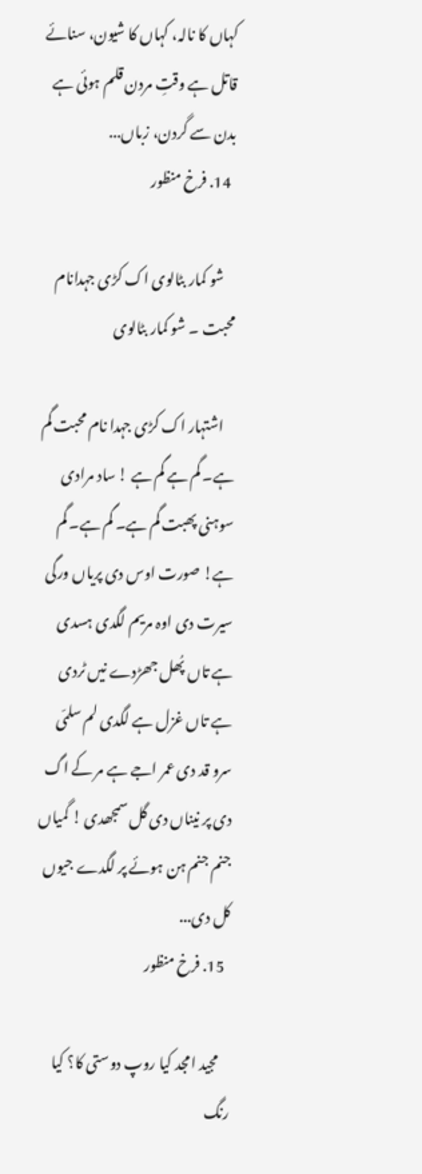کہاں کا نالہ، کہاں کا شیون، سنائے قاتل ہے وقتِ مردن قلم ہوئی ہے بدن سے گردن، زباں...
  14. فرخ منظور

    شو کمار بٹالوی اک کڑی جہدانام محبت ۔ شو کمار بٹالوی

    اشتہار اک کڑی جہدا نام محبت گم ہے۔ گم ہے گم ہے ! ساد مرادی سوہنی پھبت گم ہے۔ گم ہے۔ گم ہے! صورت اوس دی پریاں ورگی سیرت دی اوہ مریم لگدی ہسدی ہے تاں پُھل جھڑدے نیں ٹردی ہے تاں غزل ہے لگدی لم سلمّی سرو قد دی عمر اجے ہے مر کے اگ دی پر نیناں دی گل سمجھدی ! گمیاں جنم جنم ہن ہوئے پر لگدے جیوں کل دی...
  15. فرخ منظور

    مجید امجد کیا روپ دوستی کا؟ کیا رنگ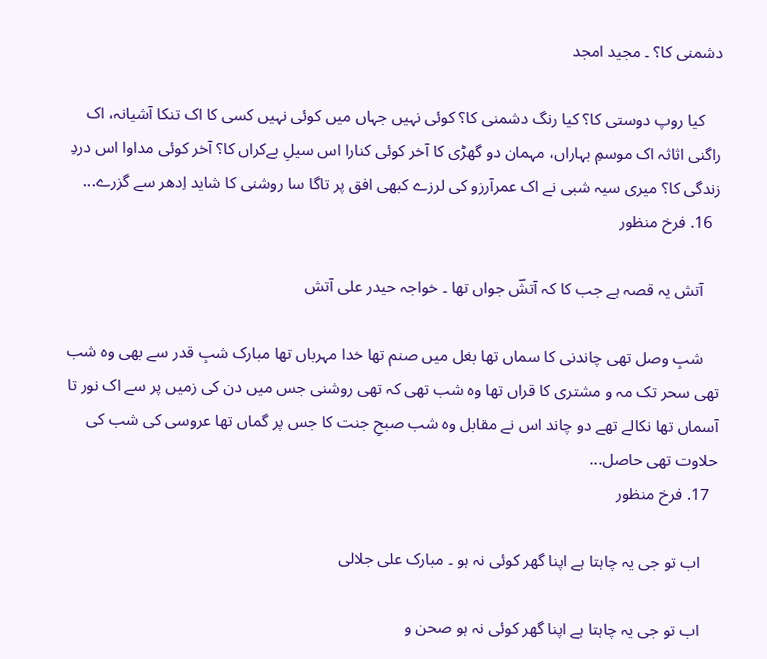دشمنی کا؟ ۔ مجید امجد

    کیا روپ دوستی کا؟ کیا رنگ دشمنی کا؟ کوئی نہیں جہاں میں کوئی نہیں کسی کا اک تنکا آشیانہ، اک راگنی اثاثہ اک موسمِ بہاراں، مہمان دو گھڑی کا آخر کوئی کنارا اس سیلِ بےکراں کا؟ آخر کوئی مداوا اس دردِ زندگی کا؟ میری سیہ شبی نے اک عمرآرزو کی لرزے کبھی افق پر تاگا سا روشنی کا شاید اِدھر سے گزرے...
  16. فرخ منظور

    آتش یہ قصہ ہے جب کا کہ آتشؔ جواں تھا ۔ خواجہ حیدر علی آتش

    شبِ وصل تھی چاندنی کا سماں تھا بغل میں صنم تھا خدا مہرباں تھا مبارک شبِ قدر سے بھی وہ شب تھی سحر تک مہ و مشتری کا قراں تھا وہ شب تھی کہ تھی روشنی جس میں دن کی زمیں پر سے اک نور تا آسماں تھا نکالے تھے دو چاند اس نے مقابل وہ شب صبحِ جنت کا جس پر گماں تھا عروسی کی شب کی حلاوت تھی حاصل...
  17. فرخ منظور

    اب تو جی یہ چاہتا ہے اپنا گھر کوئی نہ ہو ۔ مبارک علی جلالی

    اب تو جی یہ چاہتا ہے اپنا گھر کوئی نہ ہو صحن و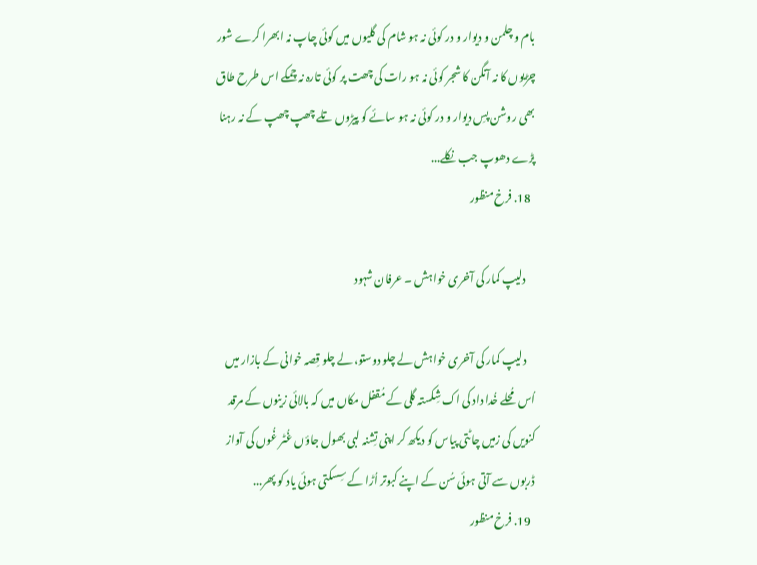بام و چلمن و دیوار و در کوئی نہ ہو شام کی گلیوں میں کوئی چاپ نہ ابھرا کرے شور چڑیوں کا نہ آنگن کا شجر کوئی نہ ہو رات کی چھت پر کوئی تارہ نہ چمکے اس طرح طاق بھی روشن پسِ دیوار و در کوئی نہ ہو سائے کو پیڑوں تلے چھپ چھپ کے نہ رہنا پڑے دھوپ جب نکلے...
  18. فرخ منظور

    دلیپ کمار کی آخری خواہش ۔ عرفان شہود

    دلیپ کمار کی آخری خواہش لے چلو دوستو، لے چلو قِصہ خوانی کے بازار میں اُس مُحلے خُدا داد کی اک شِکستہ گلی کے مُقفل مکاں میں کہ بالائی زینوں کے مرقد کنویں کی زمیں چاٹتی پیاس کو دیکھ کر اپنی تِشنہ لبی بھول جاؤں غُٹر غُوں کی آواز ڈربوں سے آتی ہوئی سُن کے اپنے کبوتر اُڑا کے سِسکتی ہوئی یاد کو پھر...
  19. فرخ منظور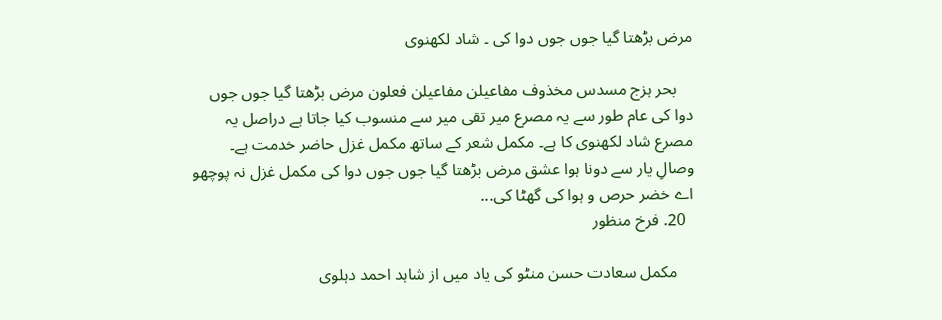مرض بڑھتا گیا جوں جوں دوا کی ۔ شاد لکھنوی

    بحر ہزج مسدس مخذوف مفاعیلن مفاعیلن فعلون مرض بڑھتا گیا جوں جوں دوا کی عام طور سے یہ مصرع میر تقی میر سے منسوب کیا جاتا ہے دراصل یہ مصرع شاد لکھنوی کا ہے۔ مکمل شعر کے ساتھ مکمل غزل حاضر خدمت ہے۔ وصالِ یار سے دونا ہوا عشق مرض بڑھتا گیا جوں جوں دوا کی مکمل غزل نہ پوچھو اے خضر حرص و ہوا کی گھٹا کی...
  20. فرخ منظور

    مکمل سعادت حسن منٹو کی یاد میں از شاہد احمد دہلوی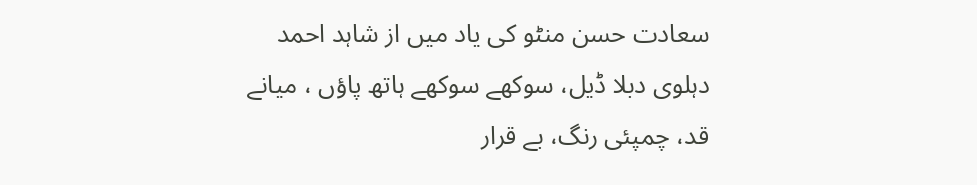سعادت حسن منٹو کی یاد میں از شاہد احمد دہلوی دبلا ڈیل، سوکھے سوکھے ہاتھ پاؤں ، میانے قد، چمپئی رنگ، بے قرار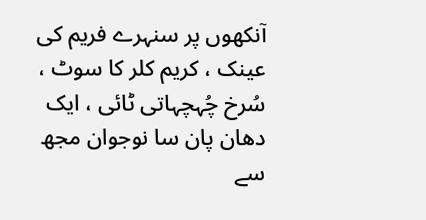آنکھوں پر سنہرے فریم کی عینک ، کریم کلر کا سوٹ ، سُرخ چُہچہاتی ٹائی ، ایک دھان پان سا نوجوان مجھ سے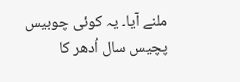ملنے آیا۔ یہ کوئی چوبیس پچیس سال اُدھر کا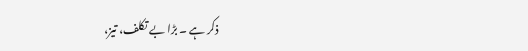ذکر ہے ۔ بڑا بے تکلف، تیز،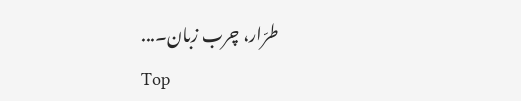طرّار، چرب زبان۔...
Top